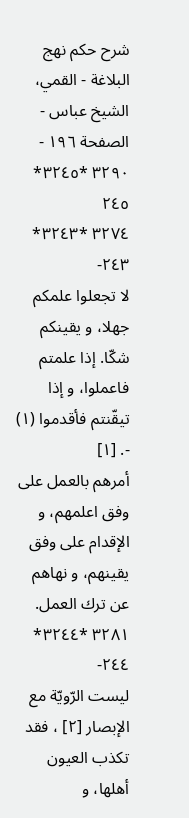شرح حكم نهج البلاغة - القمي، الشيخ عباس - الصفحة ١٩٦ - ٣٢٩٠ *٣٢٤٥* ٢٤٥
٣٢٧٤ *٣٢٤٣* ٢٤٣-
لا تجعلوا علمكم جهلا، و يقينكم شكّا. إذا علمتم فاعملوا، و إذا تيقّنتم فأقدموا (١) -. [١]
أمرهم بالعمل على وفق اعلمهم، و الإقدام على وفق يقينهم، و نهاهم عن ترك العمل.
٣٢٨١ *٣٢٤٤* ٢٤٤-
ليست الرّويّة مع الإبصار [٢] ، فقد تكذب العيون أهلها، و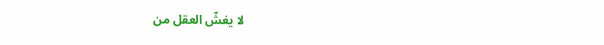لا يغشّ العقل من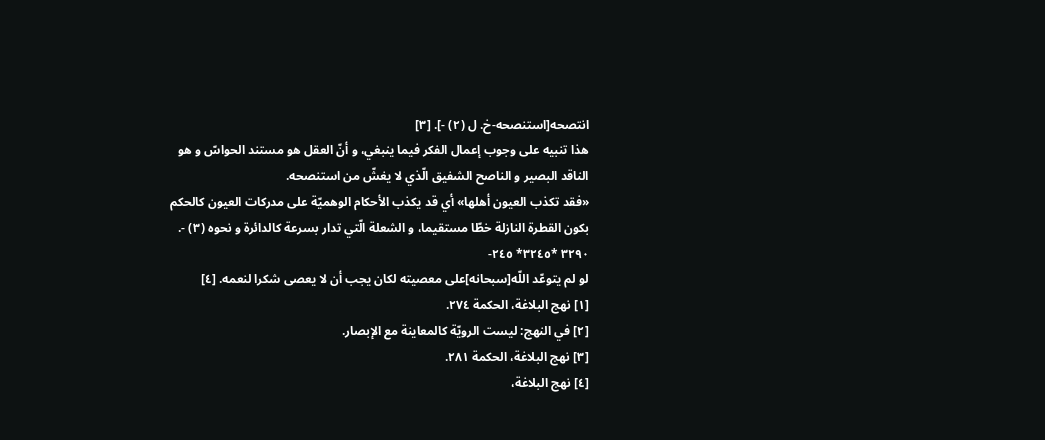انتصحه[استنصحه-خ. ل (٢) -]. [٣]
هذا تنبيه على وجوب إعمال الفكر فيما ينبغي، و أنّ العقل هو مستند الحواسّ و هو الناقد البصير و الناصح الشفيق الّذي لا يغشّ من استنصحه.
«فقد تكذب العيون أهلها» أي قد يكذب الأحكام الوهميّة على مدركات العيون كالحكم بكون القطرة النازلة خطّا مستقيما، و الشعلة الّتي تدار بسرعة كالدائرة و نحوه (٣) -.
٣٢٩٠ *٣٢٤٥* ٢٤٥-
لو لم يتوعّد اللّه[سبحانه]على معصيته لكان يجب أن لا يعصى شكرا لنعمه. [٤]
[١] نهج البلاغة، الحكمة ٢٧٤.
[٢] في النهج: ليست الرويّة كالمعاينة مع الإبصار.
[٣] نهج البلاغة، الحكمة ٢٨١.
[٤] نهج البلاغة،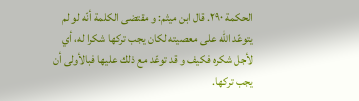الحكمة ٢٩٠. قال ابن ميثم: و مقتضى الكلمة أنّه لو لم يتوعّد اللّه على معصيته لكان يجب تركها شكرا له، أي لأجل شكره فكيف و قد توعّد مع ذلك عليها فبالأولى أن يجب تركها.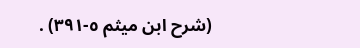(شرح ابن ميثم ٥-٣٩١) .